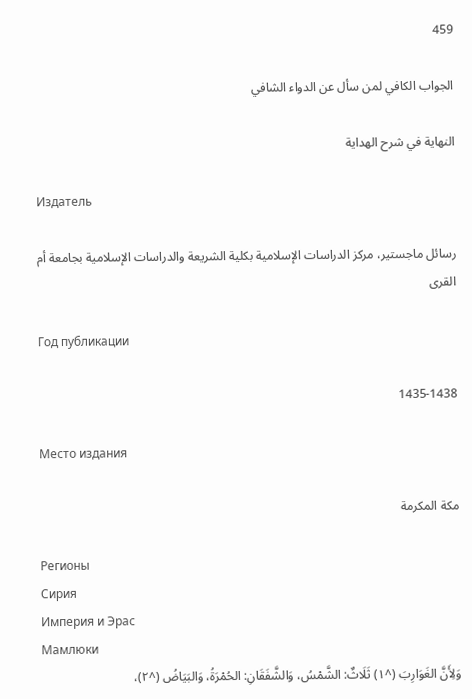459

الجواب الكافي لمن سأل عن الدواء الشافي

النهاية في شرح الهداية

Издатель

رسائل ماجستير، مركز الدراسات الإسلامية بكلية الشريعة والدراسات الإسلامية بجامعة أم القرى

Год публикации

1435-1438

Место издания

مكة المكرمة

Регионы
Сирия
Империя и Эрас
Мамлюки
وَلِأَنَّ الغَوَارِبَ (^١) ثَلَاثٌ: الشَّمْسُ، وَالشَّفَقَانِ: الحُمْرَةُ، وَالبَيَاضُ (^٢)،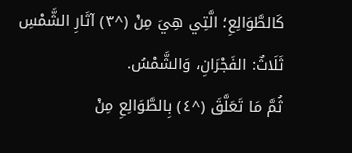كَالطَّوَالِعِ؛ الَّتِي هِيَ مِنْ (^٣) آثَارِ الشَّمْسِ ثَلَاثٌ: الفَجْرَانِ، وَالشَّمْسُ.
ثُمَّ مَا تَعَلَّقَ (^٤) بِالطَّوَالِعِ مِنْ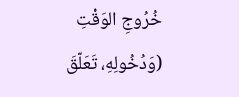خُرُوجِ الوَقْتِ (وَدُخُولِهِ، تَعَلّقَ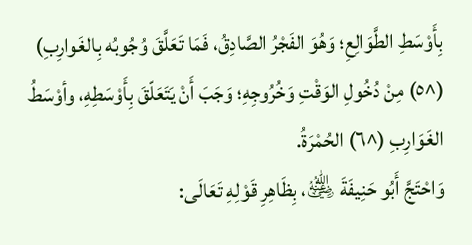بِأَوْسَطِ الطَّوَالِعِ؛ وَهُوَ الفَجْرُ الصَّادِقُ، فَمَا تَعَلَّقَ وُجُوبُه بِالغَوارِبِ) (^٥) مِنْ دُخُولِ الوَقْتِ وَخُرُوجِهِ؛ وَجَبَ أَنْ يَتَعَلّقَ بِأَوْسَطِهِ، وأوْسَطُ الغَوَارِبِ (^٦) الحُمْرَةُ.
وَاحْتَجَّ أَبُو حَنِيفَةَ ﵁، بِظَاهِرِ قَوْلِهِ تَعَالَى: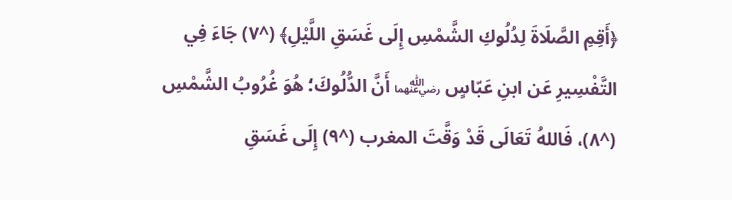﴿أَقِمِ الصَّلَاةَ لِدُلُوكِ الشَّمْسِ إِلَى غَسَقِ اللَّيْلِ﴾ (^٧) جَاءَ فِي التَّفْسِيرِ عَن ابنِ عَبّاسٍ ﵄ أَنَّ الدُّلُوكَ؛ هُوَ غُرُوبُ الشَّمْسِ (^٨)، فَاللهُ تَعَالَى قَدْ وَقَّتَ المغرب (^٩) إِلَى غَسَقِ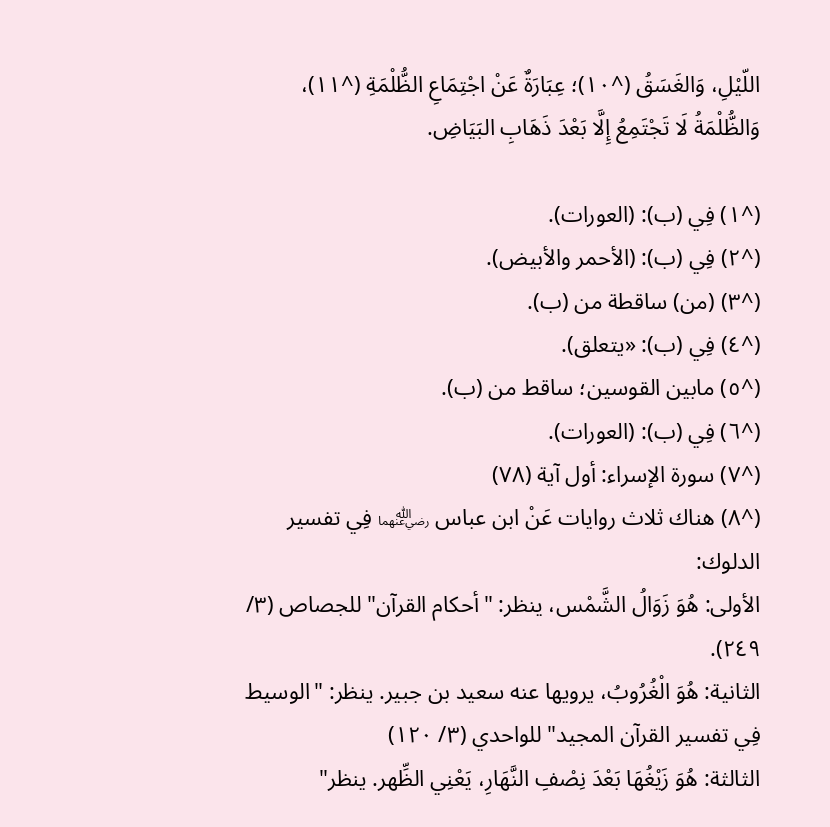اللّيْلِ، وَالغَسَقُ (^١٠)؛ عِبَارَةٌ عَنْ اجْتِمَاعِ الظُّلْمَةِ (^١١)، وَالظُّلْمَةُ لَا تَجْتَمِعُ إِلَّا بَعْدَ ذَهَابِ البَيَاضِ.

(^١) فِي (ب): (العورات).
(^٢) فِي (ب): (الأحمر والأبيض).
(^٣) (من) ساقطة من (ب).
(^٤) فِي (ب): «يتعلق).
(^٥) مابين القوسين؛ ساقط من (ب).
(^٦) فِي (ب): (العورات).
(^٧) سورة الإسراء: أول آية (٧٨)
(^٨) هناك ثلاث روايات عَنْ ابن عباس ﵄ فِي تفسير الدلوك:
الأولى: هُوَ زَوَالُ الشَّمْس، ينظر: "أحكام القرآن" للجصاص (٣/ ٢٤٩).
الثانية: هُوَ الْغُرُوبُ، يرويها عنه سعيد بن جبير. ينظر: "الوسيط فِي تفسير القرآن المجيد" للواحدي (٣/ ١٢٠)
الثالثة: هُوَ زَيْغُهَا بَعْدَ نِصْفِ النَّهَارِ، يَعْنِي الظِّهر. ينظر"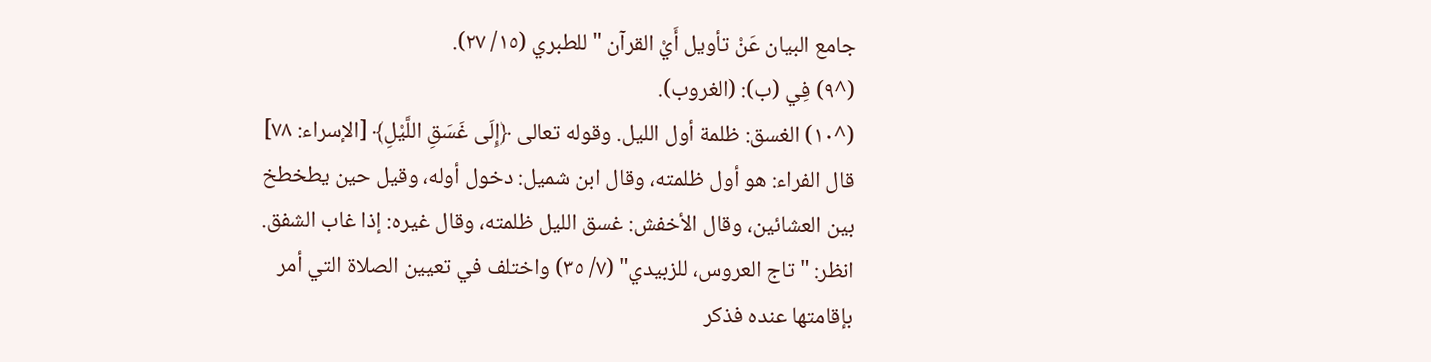جامع البيان عَنْ تأويل أَيْ القرآن " للطبري (١٥/ ٢٧).
(^٩) فِي (ب): (الغروب).
(^١٠) الغسق: ظلمة أول الليل. وقوله تعالى ﴿إِلَى غَسَقِ اللَّيْلِ﴾ [الإسراء: ٧٨] قال الفراء: هو أول ظلمته، وقال ابن شميل: دخول أوله، وقيل حين يطخطخ بين العشائين، وقال الأخفش: غسق الليل ظلمته، وقال غيره: إذا غاب الشفق. انظر: "تاج العروس، للزبيدي" (٧/ ٣٥) واختلف في تعيين الصلاة التي أمر بإقامتها عنده فذكر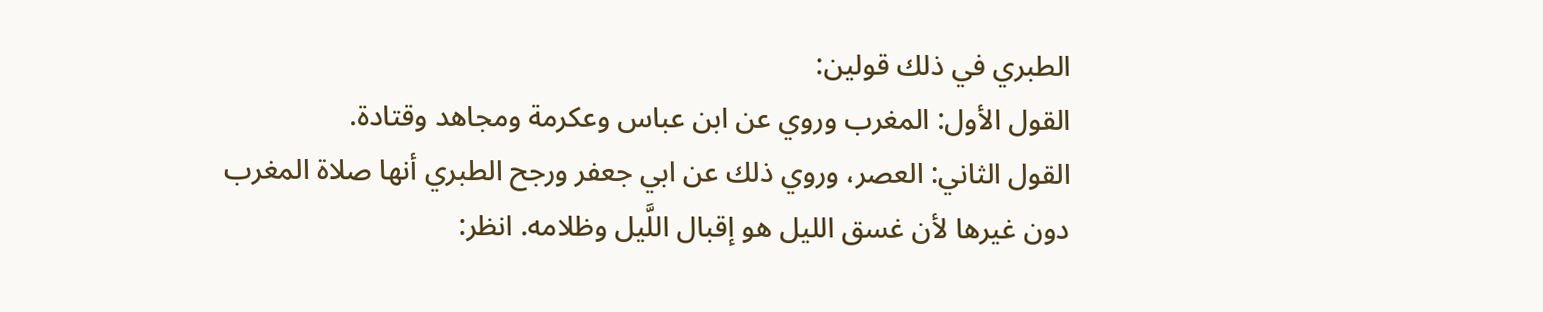الطبري في ذلك قولين:
القول الأول: المغرب وروي عن ابن عباس وعكرمة ومجاهد وقتادة.
القول الثاني: العصر، وروي ذلك عن ابي جعفر ورجح الطبري أنها صلاة المغرب دون غيرها لأن غسق الليل هو إقبال اللَّيل وظلامه. انظر: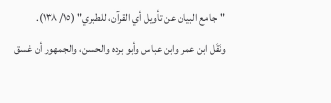"جامع البيان عن تأويل أي القرآن، للطبري" (١٥/ ١٣٨).
ونَقَل ابن عمر وابن عباس وأبو برده والحسن، والجمهور أن غسق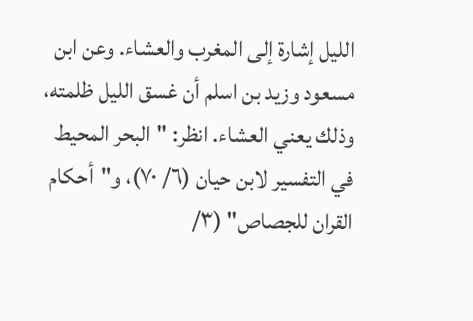الليل إشارة إلى المغرب والعشاء. وعن ابن مسعود وزيد بن اسلم أن غسق الليل ظلمته، وذلك يعني العشاء. انظر: "البحر المحيط في التفسير لابن حيان (٦/ ٧٠)، و"أحكام القران للجصاص" (٣/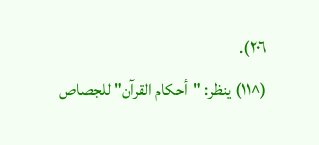٢٠٦).
(^١١) ينظر: "أحكام القرآن" للجصاص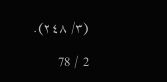(٣/ ٢٤٨).

2 / 78